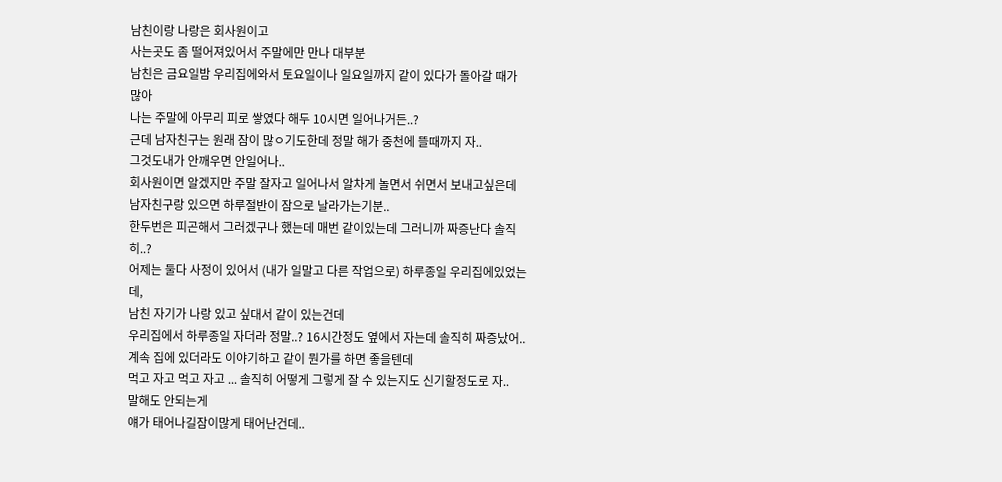남친이랑 나랑은 회사원이고
사는곳도 좀 떨어져있어서 주말에만 만나 대부분
남친은 금요일밤 우리집에와서 토요일이나 일요일까지 같이 있다가 돌아갈 때가 많아
나는 주말에 아무리 피로 쌓였다 해두 10시면 일어나거든..?
근데 남자친구는 원래 잠이 많ㅇ기도한데 정말 해가 중천에 뜰때까지 자..
그것도내가 안깨우면 안일어나..
회사원이면 알겠지만 주말 잘자고 일어나서 알차게 놀면서 쉬면서 보내고싶은데
남자친구랑 있으면 하루절반이 잠으로 날라가는기분..
한두번은 피곤해서 그러겠구나 했는데 매번 같이있는데 그러니까 짜증난다 솔직히..?
어제는 둘다 사정이 있어서 (내가 일말고 다른 작업으로) 하루종일 우리집에있었는데,
남친 자기가 나랑 있고 싶대서 같이 있는건데
우리집에서 하루종일 자더라 정말..? 16시간정도 옆에서 자는데 솔직히 짜증났어..
계속 집에 있더라도 이야기하고 같이 뭔가를 하면 좋을텐데
먹고 자고 먹고 자고 ... 솔직히 어떻게 그렇게 잘 수 있는지도 신기할정도로 자..
말해도 안되는게
얘가 태어나길잠이많게 태어난건데..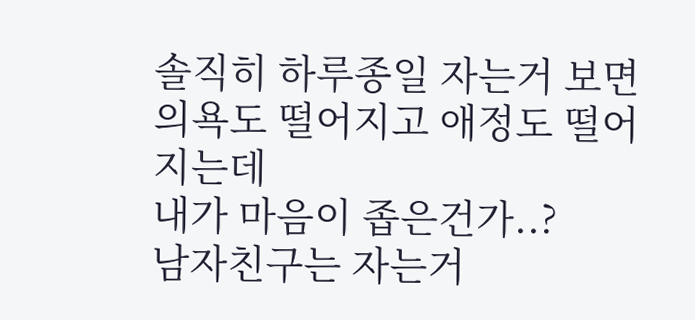솔직히 하루종일 자는거 보면
의욕도 떨어지고 애정도 떨어지는데
내가 마음이 좁은건가..?
남자친구는 자는거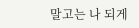말고는 나 되게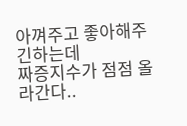아껴주고 좋아해주긴하는데
짜증지수가 점점 올라간다..